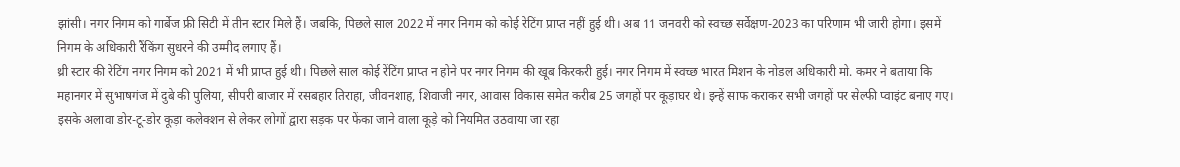झांसी। नगर निगम को गार्बेज फ्री सिटी में तीन स्टार मिले हैं। जबकि, पिछले साल 2022 में नगर निगम को कोई रेटिंग प्राप्त नहीं हुई थी। अब 11 जनवरी को स्वच्छ सर्वेक्षण-2023 का परिणाम भी जारी होगा। इसमें निगम के अधिकारी रैंकिंग सुधरने की उम्मीद लगाए हैं।
थ्री स्टार की रेटिंग नगर निगम को 2021 में भी प्राप्त हुई थी। पिछले साल कोई रेंटिंग प्राप्त न होने पर नगर निगम की खूब किरकरी हुई। नगर निगम में स्वच्छ भारत मिशन के नोडल अधिकारी मो. कमर ने बताया कि महानगर में सुभाषगंज में दुबे की पुलिया, सीपरी बाजार में रसबहार तिराहा, जीवनशाह, शिवाजी नगर, आवास विकास समेत करीब 25 जगहों पर कूड़ाघर थे। इन्हें साफ कराकर सभी जगहों पर सेल्फी प्वाइंट बनाए गए। इसके अलावा डोर-टू-डोर कूड़ा कलेक्शन से लेकर लोगों द्वारा सड़क पर फेंका जाने वाला कूड़े को नियमित उठवाया जा रहा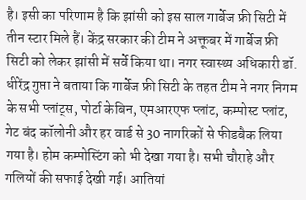है। इसी का परिणाम है कि झांसी को इस साल गार्बेज फ्री सिटी में तीन स्टार मिले हैं। केंद्र सरकार की टीम ने अक्तूबर में गार्बेज फ्री सिटी को लेकर झांसी में सर्वे किया था। नगर स्वास्थ्य अधिकारी डॉ. धीरेंद्र गुप्ता ने बताया कि गार्बेज फ्री सिटी के तहत टीम ने नगर निगम के सभी प्लांट्स, पोर्टा केबिन, एमआरएफ प्लांट, कम्पोस्ट प्लांट, गेट बंद कॉलोनी और हर वार्ड से 30 नागरिकों से फीडबैक लिया गया है। होम कम्पोस्टिंग को भी देखा गया है। सभी चौराहे और गलियों की सफाई देखी गई। आतियां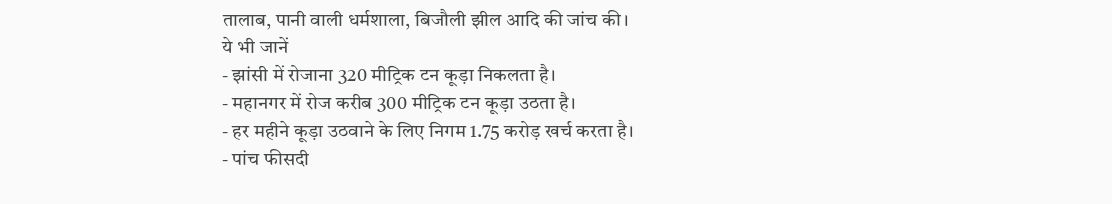तालाब, पानी वाली धर्मशाला, बिजौली झील आदि की जांच की।
ये भी जानें
- झांसी में रोजाना 320 मीट्रिक टन कूड़ा निकलता है।
- महानगर में रोज करीब 300 मीट्रिक टन कूड़ा उठता है।
- हर महीने कूड़ा उठवाने के लिए निगम 1.75 करोड़ खर्च करता है।
- पांच फीसदी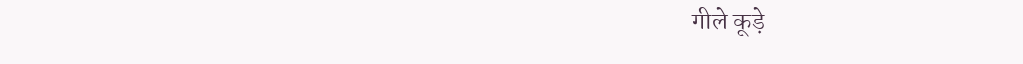गीले कूड़े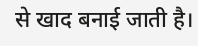से खाद बनाई जाती है।